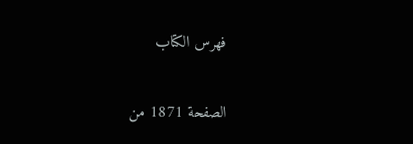فهرس الكتاب

الصفحة 1871 من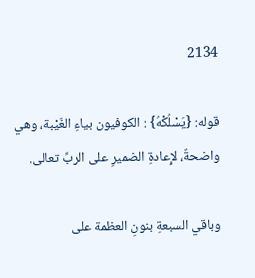2134

قوله: {يَسْلُكْهُ} : الكوفيون بياءِ الغَيْبة، وهي واضحةٌ، لإِعادةِ الضميرِ على الربِّ تعالى.

وباقي السبعةِ بنونِ العظمة على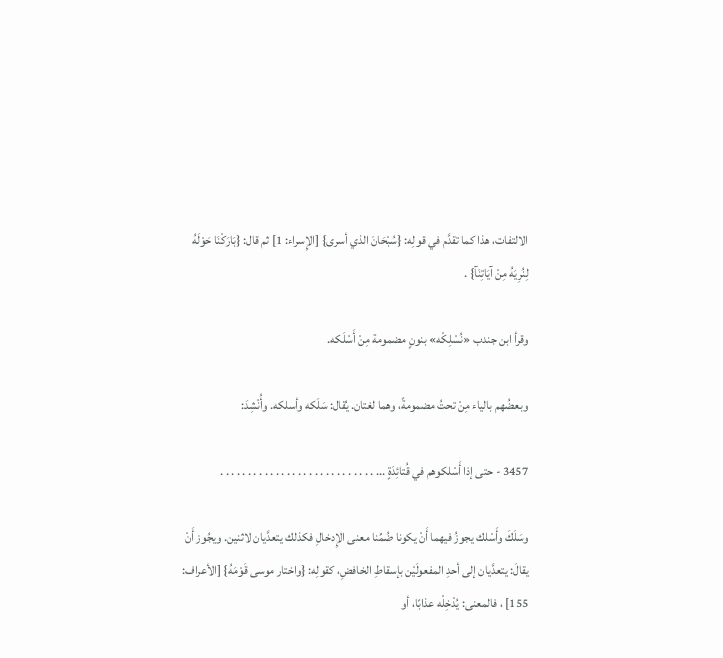الالتفات، هذا كما تقدَّم في قولِه: {سُبْحَانَ الذي أسرى} [الإِسراء: 1] ثم قال: {بَارَكْنَا حَوْلَهُ لِنُرِيَهُ مِنْ آيَاتِنَآ} .

وقرأ ابن جندب «نُسْلِكْه» بنونٍ مضمومة مِنْ أَسْلَكه.

وبعضُهم بالياء مِنْ تحتُ مضمومةً، وهما لغتان. يُقال: سَلَكه وأسلكه. وأُنْشِدَ:

3457 - حتى إذا أَسْلكوهم في قُتائِدَةٍ ... . . . . . . . . . . . . . . . . . . . . . . . . . . . .

وسَلَكَ وأَسْلك يجوزُ فيهما أَنْ يكونا ضُمِّنا معنى الإِدخالِ فكذلك يتعدَّيان لاثنين. ويجُوز أَنْ يقالَ: يتعدَّيان إلى أحدِ المفعولَيْن بإسقاطِ الخافضِ، كقولِه: {واختار موسى قَوْمَهُ} [الأعراف: 155] ، فالمعنى: يُدْخِلْه عذابًا، أو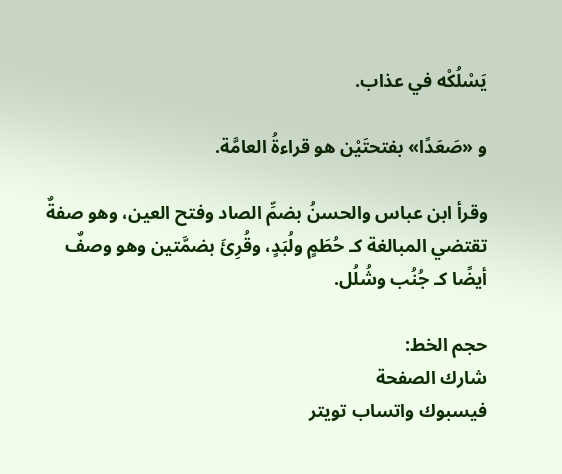يَسْلُكْه في عذاب.

و «صَعَدًا» بفتحتَيْن هو قراءةُ العامَّة.

وقرأ ابن عباس والحسنُ بضمِّ الصاد وفتح العين، وهو صفةٌ تقتضي المبالغة كـ حُطَمٍ ولُبَدٍ، وقُرِئَ بضمَّتين وهو وصفٌ أيضًا كـ جُنُب وشُلُل.

حجم الخط:
شارك الصفحة
فيسبوك واتساب تويتر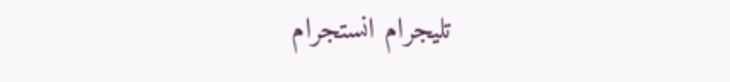تليجرام انستجرام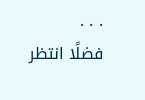. . .
فضلًا انتظر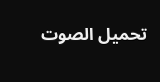تحميل الصوت